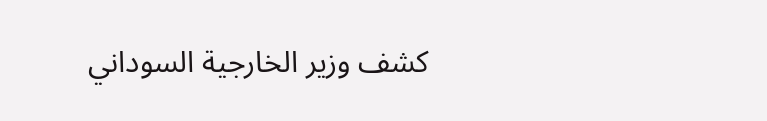كشف وزير الخارجية السوداني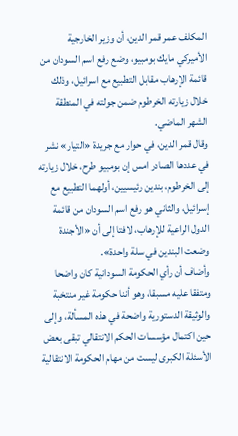المكلف عمر قمر الدين، أن وزير الخارجية الأميركي مايك بومبيو، وضع رفع اسم السودان من قائمة الإرهاب مقابل التطبيع مع اسرائيل، وذلك خلال زيارته الخرطوم ضمن جولته في المنطقة الشهر الماضي.
وقال قمر الدين، في حوار مع جريدة «التيار» نشر في عددها الصادر امس إن بومبيو طرح، خلال زيارته إلى الخرطوم، بندين رئيسيين، أولهما التطبيع مع إسرائيل، والثاني هو رفع اسم السودان من قائمة الدول الراعية للإرهاب، لافتا إلى أن «الأجندة وضعت البندين في سلة واحدة».
وأضاف أن رأي الحكومة السودانية كان واضحا ومتفقا عليه مسبقا، وهو أننا حكومة غير منتخبة والوثيقة الدستورية واضحة في هذه المسألة، وإلى حين اكتمال مؤسسات الحكم الانتقالي تبقى بعض الأسئلة الكبرى ليست من مهام الحكومة الانتقالية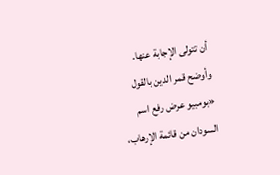أن تتولى الإجابة عنها.
وأوضح قمر الدين بالقول «بومبيو عرض رفع اسم السودان من قائمة الإرهاب،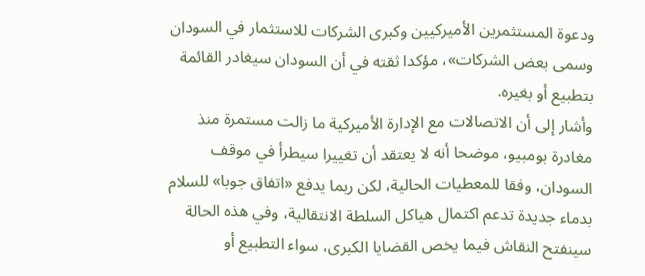ودعوة المستثمرين الأميركيين وكبرى الشركات للاستثمار في السودان وسمى بعض الشركات»، مؤكدا ثقته في أن السودان سيغادر القائمة بتطبيع أو بغيره.
وأشار إلى أن الاتصالات مع الإدارة الأميركية ما زالت مستمرة منذ مغادرة بومبيو، موضحا أنه لا يعتقد أن تغييرا سيطرأ في موقف السودان، وفقا للمعطيات الحالية، لكن ربما يدفع «اتفاق جوبا» للسلام بدماء جديدة تدعم اكتمال هياكل السلطة الانتقالية، وفي هذه الحالة سينفتح النقاش فيما يخص القضايا الكبرى، سواء التطبيع أو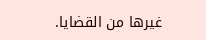غيرها من القضايا.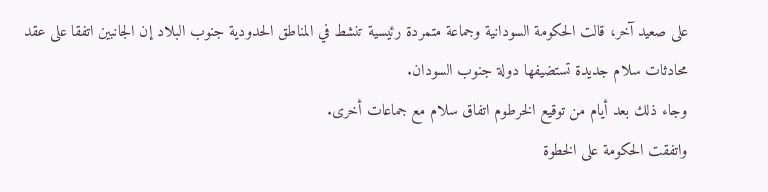على صعيد آخر، قالت الحكومة السودانية وجماعة متمردة رئيسية تنشط في المناطق الحدودية جنوب البلاد إن الجانبين اتفقا على عقد محادثات سلام جديدة تستضيفها دولة جنوب السودان.
وجاء ذلك بعد أيام من توقيع الخرطوم اتفاق سلام مع جماعات أخرى.
واتفقت الحكومة على الخطوة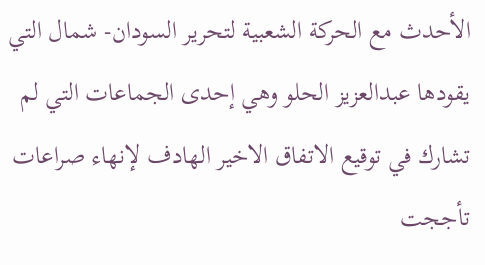الأحدث مع الحركة الشعبية لتحرير السودان- شمال التي يقودها عبدالعزيز الحلو وهي إحدى الجماعات التي لم تشارك في توقيع الاتفاق الاخير الهادف لإنهاء صراعات تأججت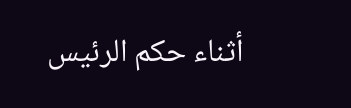أثناء حكم الرئيس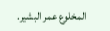المخلوع عمر البشير.